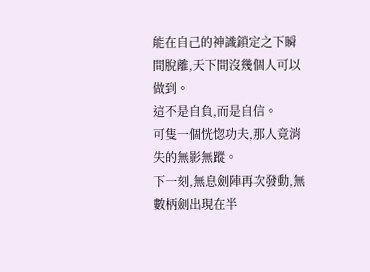能在自己的神識鎖定之下瞬間脫離,天下間沒幾個人可以做到。
這不是自負,而是自信。
可隻一個恍惚功夫,那人竟消失的無影無蹤。
下一刻,無息劍陣再次發動,無數柄劍出現在半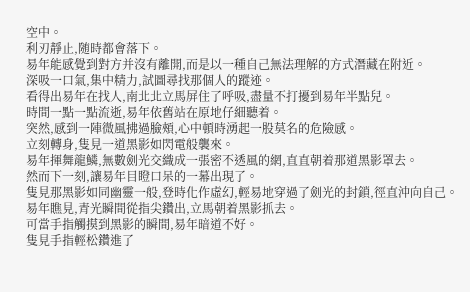空中。
利刃靜止,随時都會落下。
易年能感覺到對方并沒有離開,而是以一種自己無法理解的方式潛藏在附近。
深吸一口氣,集中精力,試圖尋找那個人的蹤迹。
看得出易年在找人,南北北立馬屏住了呼吸,盡量不打擾到易年半點兒。
時間一點一點流逝,易年依舊站在原地仔細聽着。
突然,感到一陣微風拂過臉頰,心中頓時湧起一股莫名的危險感。
立刻轉身,隻見一道黑影如閃電般襲來。
易年揮舞龍鱗,無數劍光交織成一張密不透風的網,直直朝着那道黑影罩去。
然而下一刻,讓易年目瞪口呆的一幕出現了。
隻見那黑影如同幽靈一般,登時化作虛幻,輕易地穿過了劍光的封鎖,徑直沖向自己。
易年瞧見,青光瞬間從指尖鑽出,立馬朝着黑影抓去。
可當手指觸摸到黑影的瞬間,易年暗道不好。
隻見手指輕松鑽進了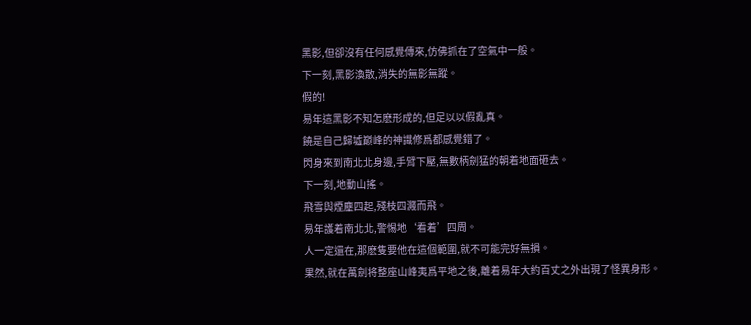黑影,但卻沒有任何感覺傳來,仿佛抓在了空氣中一般。
下一刻,黑影渙散,消失的無影無蹤。
假的!
易年這黑影不知怎麽形成的,但足以以假亂真。
饒是自己歸墟巅峰的神識修爲都感覺錯了。
閃身來到南北北身邊,手臂下壓,無數柄劍猛的朝着地面砸去。
下一刻,地動山搖。
飛雪與煙塵四起,殘枝四濺而飛。
易年護着南北北,警惕地‘看着’四周。
人一定還在,那麽隻要他在這個範圍,就不可能完好無損。
果然,就在萬劍将整座山峰夷爲平地之後,離着易年大約百丈之外出現了怪異身形。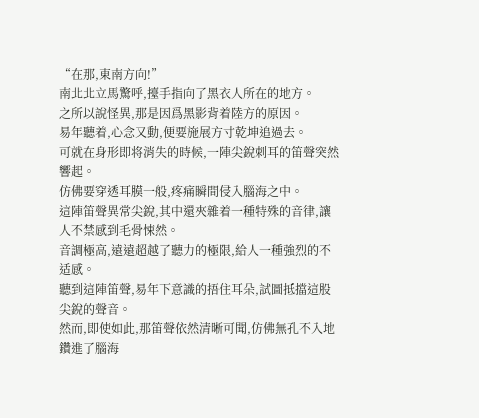“在那,東南方向!”
南北北立馬驚呼,擡手指向了黑衣人所在的地方。
之所以說怪異,那是因爲黑影背着陸方的原因。
易年聽着,心念又動,便要施展方寸乾坤追過去。
可就在身形即将消失的時候,一陣尖銳刺耳的笛聲突然響起。
仿佛要穿透耳膜一般,疼痛瞬間侵入腦海之中。
這陣笛聲異常尖銳,其中還夾雜着一種特殊的音律,讓人不禁感到毛骨悚然。
音調極高,遠遠超越了聽力的極限,給人一種強烈的不适感。
聽到這陣笛聲,易年下意識的捂住耳朵,試圖抵擋這股尖銳的聲音。
然而,即使如此,那笛聲依然清晰可聞,仿佛無孔不入地鑽進了腦海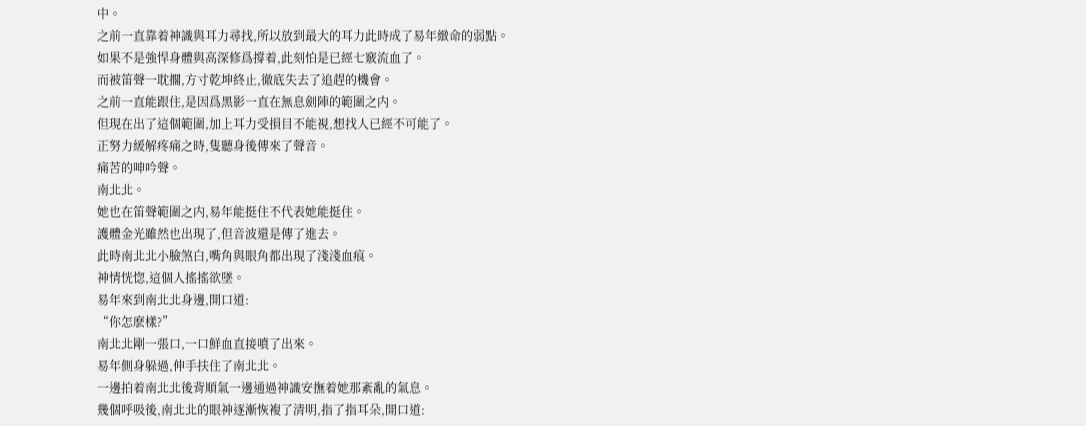中。
之前一直靠着神識與耳力尋找,所以放到最大的耳力此時成了易年緻命的弱點。
如果不是強悍身體與高深修爲撐着,此刻怕是已經七竅流血了。
而被笛聲一耽擱,方寸乾坤終止,徹底失去了追趕的機會。
之前一直能跟住,是因爲黑影一直在無息劍陣的範圍之内。
但現在出了這個範圍,加上耳力受損目不能視,想找人已經不可能了。
正努力緩解疼痛之時,隻聽身後傳來了聲音。
痛苦的呻吟聲。
南北北。
她也在笛聲範圍之内,易年能挺住不代表她能挺住。
護體金光雖然也出現了,但音波還是傳了進去。
此時南北北小臉煞白,嘴角與眼角都出現了淺淺血痕。
神情恍惚,這個人搖搖欲墜。
易年來到南北北身邊,開口道:
“你怎麽樣?”
南北北剛一張口,一口鮮血直接噴了出來。
易年側身躲過,伸手扶住了南北北。
一邊拍着南北北後背順氣一邊通過神識安撫着她那紊亂的氣息。
幾個呼吸後,南北北的眼神逐漸恢複了清明,指了指耳朵,開口道: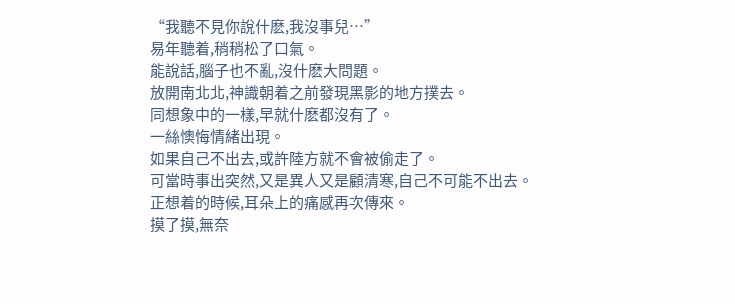“我聽不見你說什麽,我沒事兒…”
易年聽着,稍稍松了口氣。
能說話,腦子也不亂,沒什麽大問題。
放開南北北,神識朝着之前發現黑影的地方撲去。
同想象中的一樣,早就什麽都沒有了。
一絲懊悔情緒出現。
如果自己不出去,或許陸方就不會被偷走了。
可當時事出突然,又是異人又是顧清寒,自己不可能不出去。
正想着的時候,耳朵上的痛感再次傳來。
摸了摸,無奈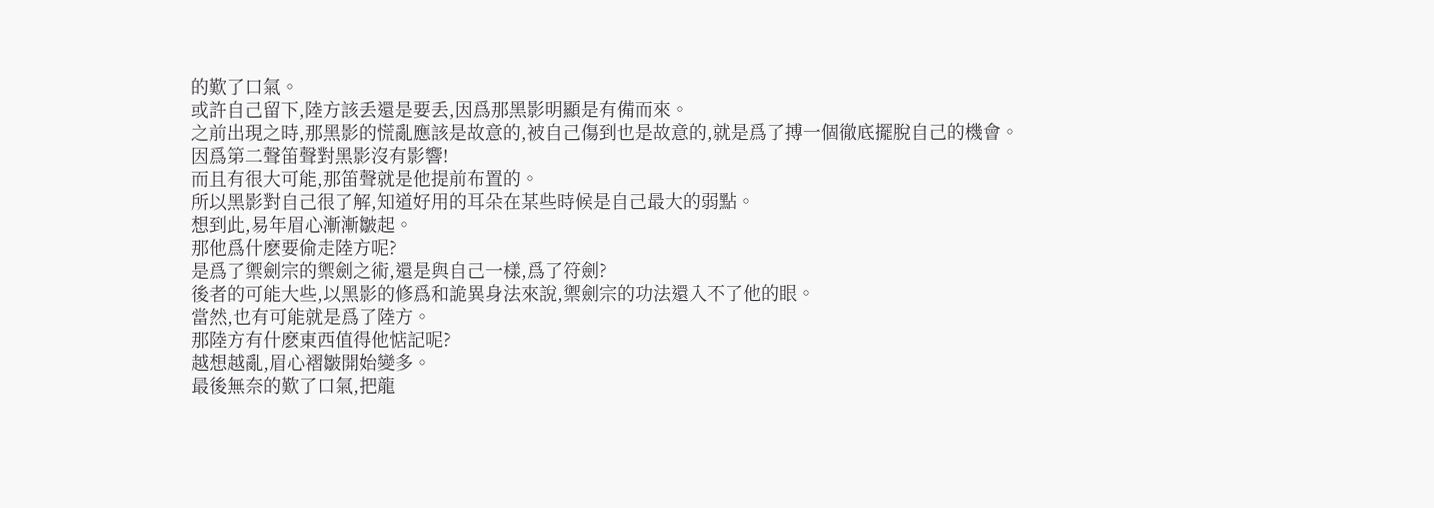的歎了口氣。
或許自己留下,陸方該丢還是要丢,因爲那黑影明顯是有備而來。
之前出現之時,那黑影的慌亂應該是故意的,被自己傷到也是故意的,就是爲了搏一個徹底擺脫自己的機會。
因爲第二聲笛聲對黑影沒有影響!
而且有很大可能,那笛聲就是他提前布置的。
所以黑影對自己很了解,知道好用的耳朵在某些時候是自己最大的弱點。
想到此,易年眉心漸漸皺起。
那他爲什麽要偷走陸方呢?
是爲了禦劍宗的禦劍之術,還是與自己一樣,爲了符劍?
後者的可能大些,以黑影的修爲和詭異身法來說,禦劍宗的功法還入不了他的眼。
當然,也有可能就是爲了陸方。
那陸方有什麽東西值得他惦記呢?
越想越亂,眉心褶皺開始變多。
最後無奈的歎了口氣,把龍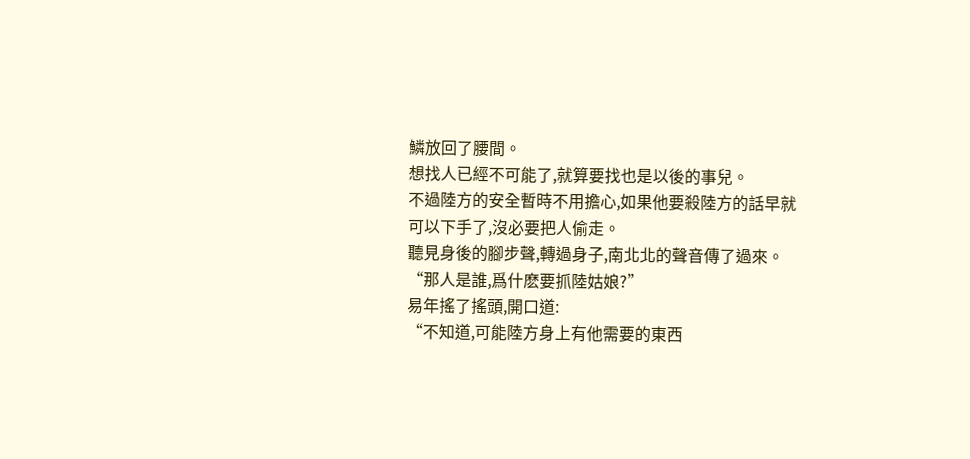鱗放回了腰間。
想找人已經不可能了,就算要找也是以後的事兒。
不過陸方的安全暫時不用擔心,如果他要殺陸方的話早就可以下手了,沒必要把人偷走。
聽見身後的腳步聲,轉過身子,南北北的聲音傳了過來。
“那人是誰,爲什麽要抓陸姑娘?”
易年搖了搖頭,開口道:
“不知道,可能陸方身上有他需要的東西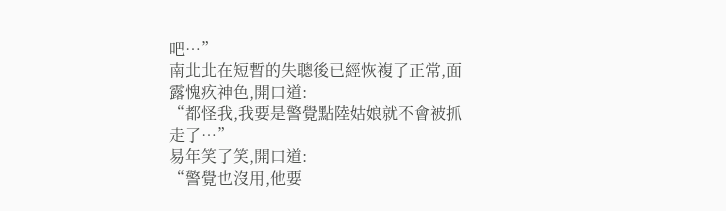吧…”
南北北在短暫的失聰後已經恢複了正常,面露愧疚神色,開口道:
“都怪我,我要是警覺點陸姑娘就不會被抓走了…”
易年笑了笑,開口道:
“警覺也沒用,他要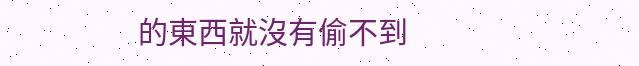的東西就沒有偷不到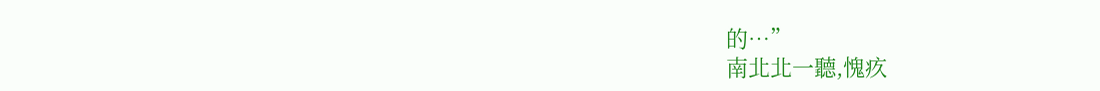的…”
南北北一聽,愧疚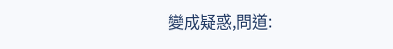變成疑惑,問道: